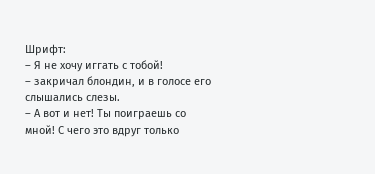Шрифт:
– Я не хочу иггать с тобой!
– закричал блондин, и в голосе его слышались слезы.
– А вот и нет! Ты поиграешь со мной! С чего это вдруг только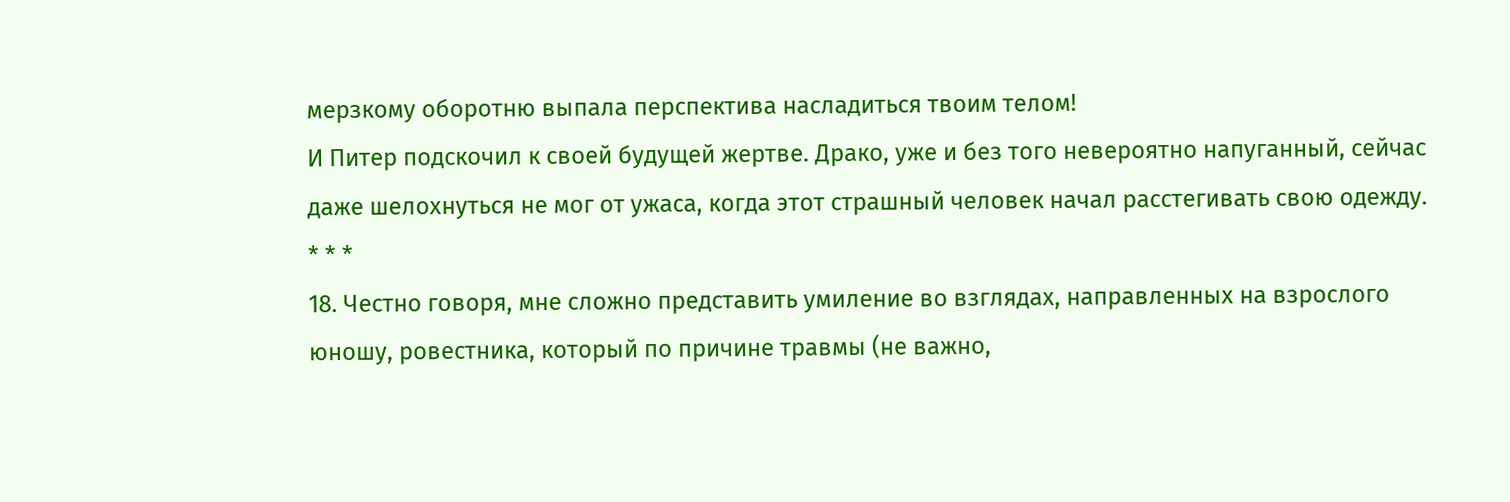мерзкому оборотню выпала перспектива насладиться твоим телом!
И Питер подскочил к своей будущей жертве. Драко, уже и без того невероятно напуганный, сейчас даже шелохнуться не мог от ужаса, когда этот страшный человек начал расстегивать свою одежду.
* * *
18. Честно говоря, мне сложно представить умиление во взглядах, направленных на взрослого юношу, ровестника, который по причине травмы (не важно,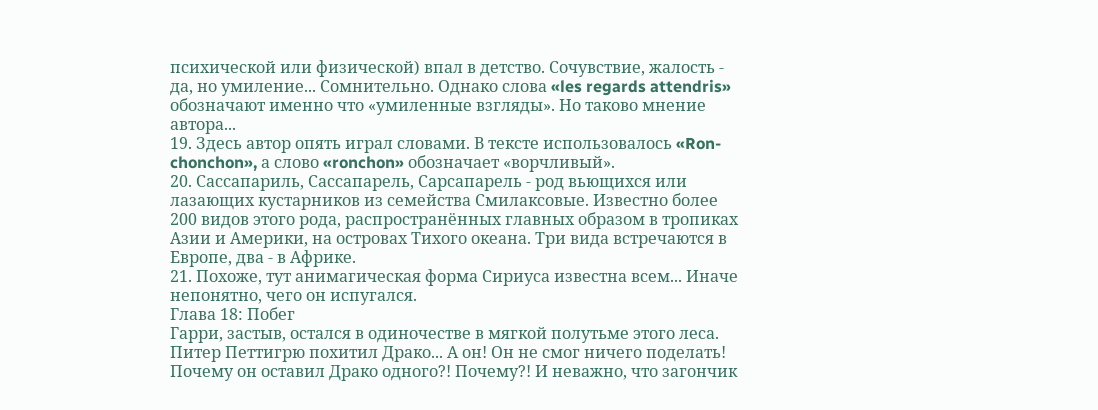психической или физической) впал в детство. Сочувствие, жалость - да, но умиление... Сомнительно. Однако слова «les regards attendris» обозначают именно что «умиленные взгляды». Но таково мнение автора...
19. Здесь автор опять играл словами. В тексте использовалось «Ron-chonchon», а слово «ronchon» обозначает «ворчливый».
20. Сассапариль, Сассапарель, Сарсапарель - род вьющихся или лазающих кустарников из семейства Смилаксовые. Известно более 200 видов этого рода, распространённых главных образом в тропиках Азии и Америки, на островах Тихого океана. Три вида встречаются в Европе, два - в Африке.
21. Похоже, тут анимагическая форма Сириуса известна всем... Иначе непонятно, чего он испугался.
Глава 18: Побег
Гарри, застыв, остался в одиночестве в мягкой полутьме этого леса. Питер Петтигрю похитил Драко... А он! Он не смог ничего поделать! Почему он оставил Драко одного?! Почему?! И неважно, что загончик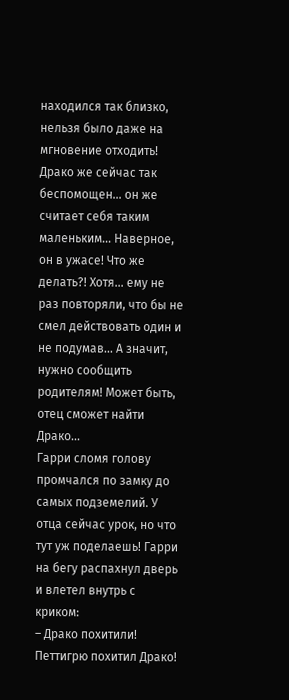находился так близко, нельзя было даже на мгновение отходить! Драко же сейчас так беспомощен... он же считает себя таким маленьким... Наверное, он в ужасе! Что же делать?! Хотя... ему не раз повторяли, что бы не смел действовать один и не подумав... А значит, нужно сообщить родителям! Может быть, отец сможет найти Драко...
Гарри сломя голову промчался по замку до самых подземелий. У отца сейчас урок, но что тут уж поделаешь! Гарри на бегу распахнул дверь и влетел внутрь с криком:
– Драко похитили! Петтигрю похитил Драко!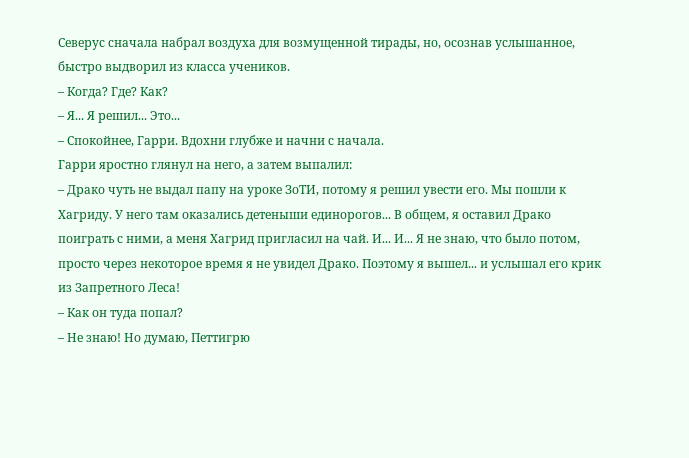Северус сначала набрал воздуха для возмущенной тирады, но, осознав услышанное, быстро выдворил из класса учеников.
– Когда? Где? Как?
– Я... Я решил... Это...
– Спокойнее, Гарри. Вдохни глубже и начни с начала.
Гарри яростно глянул на него, а затем выпалил:
– Драко чуть не выдал папу на уроке ЗоТИ, потому я решил увести его. Мы пошли к Хагриду. У него там оказались детеныши единорогов... В общем, я оставил Драко поиграть с ними, а меня Хагрид пригласил на чай. И... И... Я не знаю, что было потом, просто через некоторое время я не увидел Драко. Поэтому я вышел... и услышал его крик из Запретного Леса!
– Как он туда попал?
– Не знаю! Но думаю, Петтигрю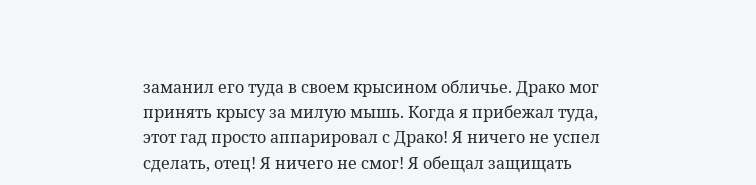заманил его туда в своем крысином обличье. Драко мог принять крысу за милую мышь. Когда я прибежал туда, этот гад просто аппарировал с Драко! Я ничего не успел сделать, отец! Я ничего не смог! Я обещал защищать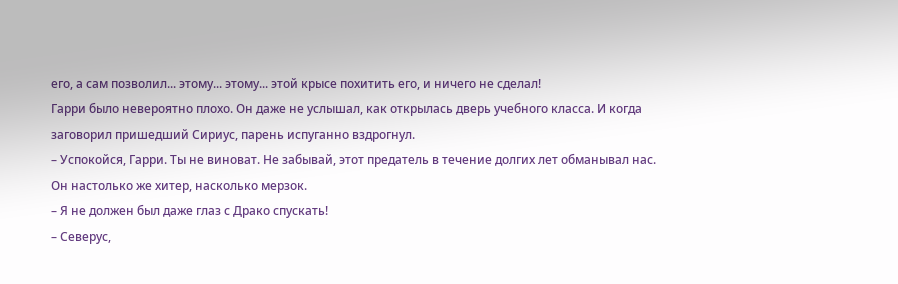его, а сам позволил... этому... этому... этой крысе похитить его, и ничего не сделал!
Гарри было невероятно плохо. Он даже не услышал, как открылась дверь учебного класса. И когда заговорил пришедший Сириус, парень испуганно вздрогнул.
– Успокойся, Гарри. Ты не виноват. Не забывай, этот предатель в течение долгих лет обманывал нас. Он настолько же хитер, насколько мерзок.
– Я не должен был даже глаз с Драко спускать!
– Северус,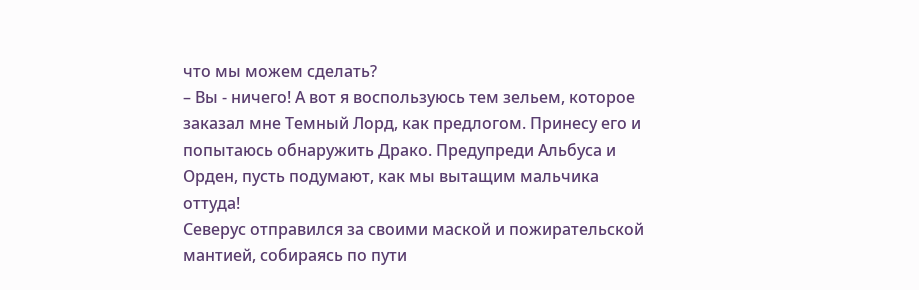что мы можем сделать?
– Вы - ничего! А вот я воспользуюсь тем зельем, которое заказал мне Темный Лорд, как предлогом. Принесу его и попытаюсь обнаружить Драко. Предупреди Альбуса и Орден, пусть подумают, как мы вытащим мальчика оттуда!
Северус отправился за своими маской и пожирательской мантией, собираясь по пути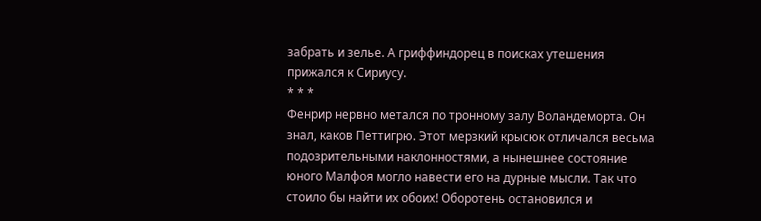забрать и зелье. А гриффиндорец в поисках утешения прижался к Сириусу.
* * *
Фенрир нервно метался по тронному залу Воландеморта. Он знал, каков Петтигрю. Этот мерзкий крысюк отличался весьма подозрительными наклонностями, а нынешнее состояние юного Малфоя могло навести его на дурные мысли. Так что стоило бы найти их обоих! Оборотень остановился и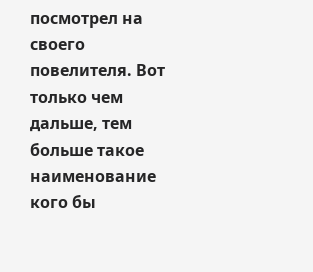посмотрел на своего повелителя. Вот только чем дальше, тем больше такое наименование кого бы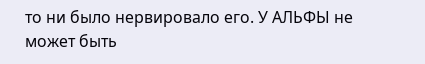то ни было нервировало его. У АЛЬФЫ не может быть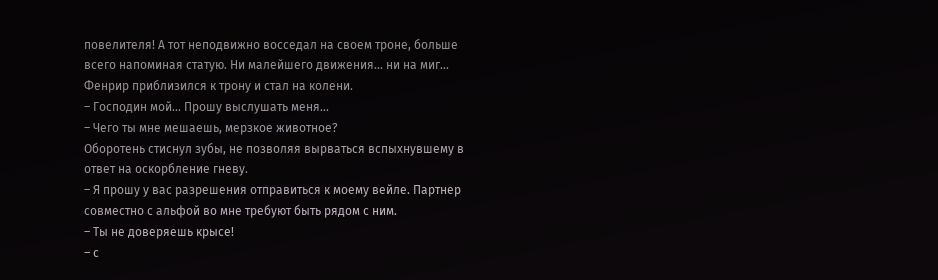повелителя! А тот неподвижно восседал на своем троне, больше всего напоминая статую. Ни малейшего движения... ни на миг...
Фенрир приблизился к трону и стал на колени.
– Господин мой... Прошу выслушать меня...
– Чего ты мне мешаешь, мерзкое животное?
Оборотень стиснул зубы, не позволяя вырваться вспыхнувшему в ответ на оскорбление гневу.
– Я прошу у вас разрешения отправиться к моему вейле. Партнер совместно с альфой во мне требуют быть рядом с ним.
– Ты не доверяешь крысе!
– с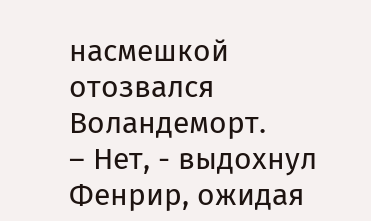насмешкой отозвался Воландеморт.
– Нет, - выдохнул Фенрир, ожидая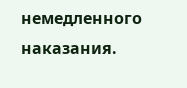немедленного наказания.